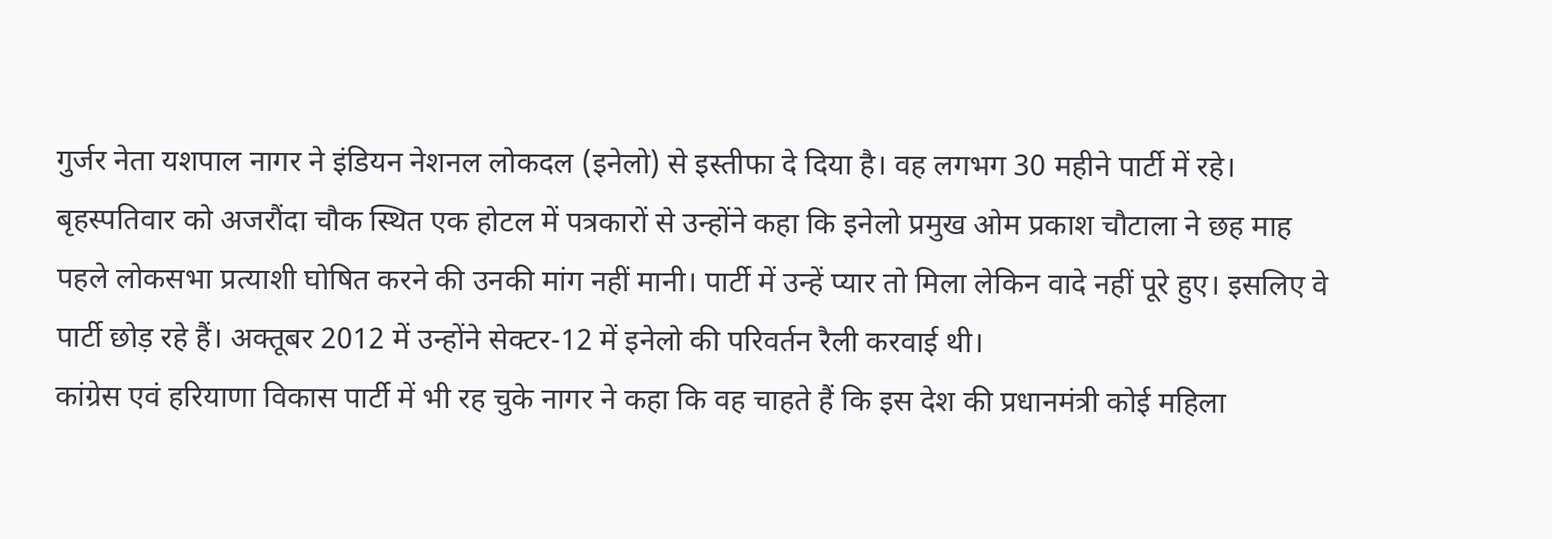गुर्जर नेता यशपाल नागर ने इंडियन नेशनल लोकदल (इनेलो) से इस्तीफा दे दिया है। वह लगभग 30 महीने पार्टी में रहे।
बृहस्पतिवार को अजरौंदा चौक स्थित एक होटल में पत्रकारों से उन्होंने कहा कि इनेलो प्रमुख ओम प्रकाश चौटाला ने छह माह पहले लोकसभा प्रत्याशी घोषित करने की उनकी मांग नहीं मानी। पार्टी में उन्हें प्यार तो मिला लेकिन वादे नहीं पूरे हुए। इसलिए वे पार्टी छोड़ रहे हैं। अक्तूबर 2012 में उन्होंने सेक्टर-12 में इनेलो की परिवर्तन रैली करवाई थी।
कांग्रेस एवं हरियाणा विकास पार्टी में भी रह चुके नागर ने कहा कि वह चाहते हैं कि इस देश की प्रधानमंत्री कोई महिला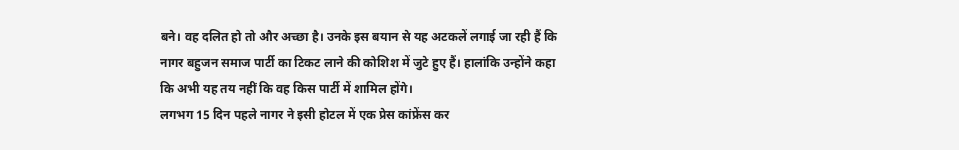बने। वह दलित हो तो और अच्छा है। उनके इस बयान से यह अटकलें लगाई जा रही हैं कि नागर बहुजन समाज पार्टी का टिकट लाने की कोशिश में जुटे हुए हैं। हालांकि उन्होंने कहा कि अभी यह तय नहीं कि वह किस पार्टी में शामिल होंगे।
लगभग 15 दिन पहले नागर ने इसी होटल में एक प्रेस कांफ्रेंस कर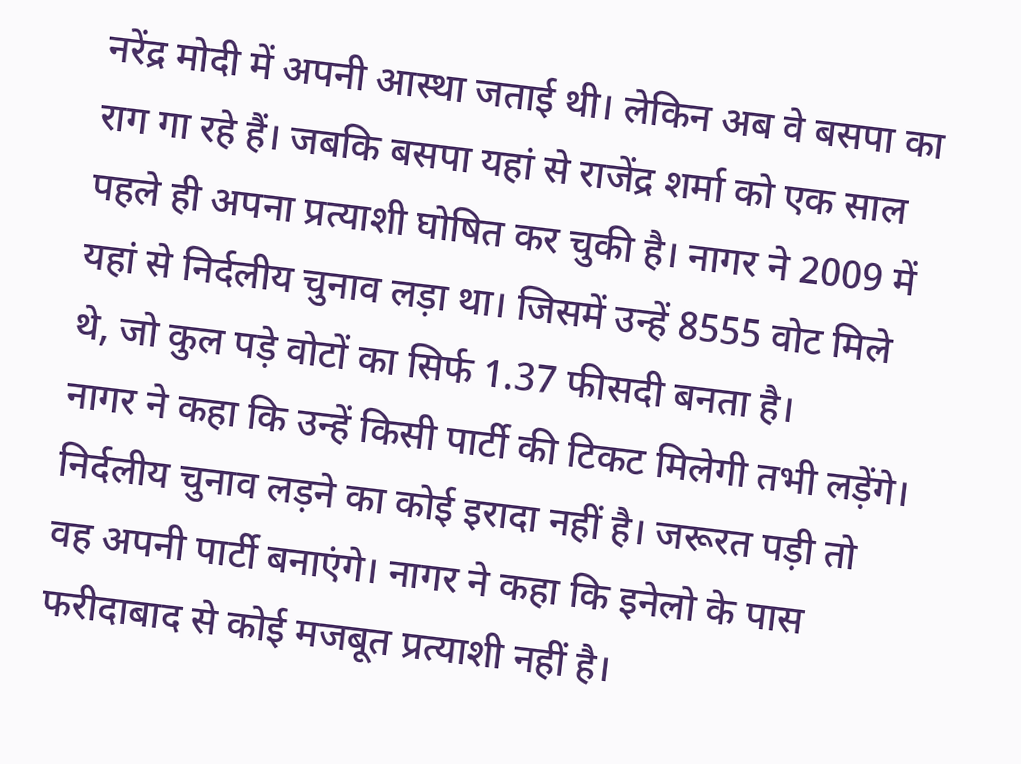नरेंद्र मोदी में अपनी आस्था जताई थी। लेकिन अब वे बसपा का राग गा रहे हैं। जबकि बसपा यहां से राजेंद्र शर्मा को एक साल पहले ही अपना प्रत्याशी घोषित कर चुकी है। नागर ने 2009 में यहां से निर्दलीय चुनाव लड़ा था। जिसमें उन्हें 8555 वोट मिले थे, जो कुल पड़े वोटों का सिर्फ 1.37 फीसदी बनता है।
नागर ने कहा कि उन्हें किसी पार्टी की टिकट मिलेगी तभी लड़ेंगे। निर्दलीय चुनाव लड़ने का कोई इरादा नहीं है। जरूरत पड़ी तो वह अपनी पार्टी बनाएंगे। नागर ने कहा कि इनेलो के पास फरीदाबाद से कोई मजबूत प्रत्याशी नहीं है।